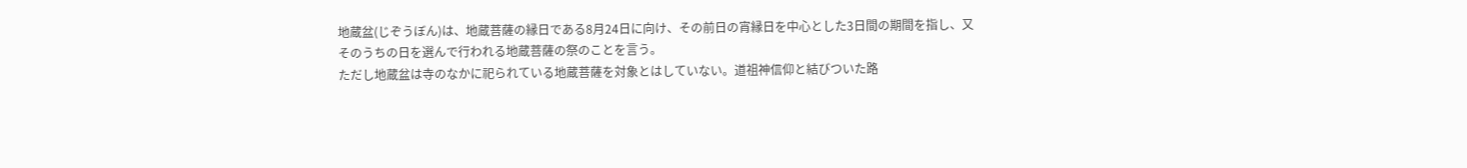地蔵盆(じぞうぼん)は、地蔵菩薩の縁日である8月24日に向け、その前日の宵縁日を中心とした3日間の期間を指し、又そのうちの日を選んで行われる地蔵菩薩の祭のことを言う。
ただし地蔵盆は寺のなかに祀られている地蔵菩薩を対象とはしていない。道祖神信仰と結びついた路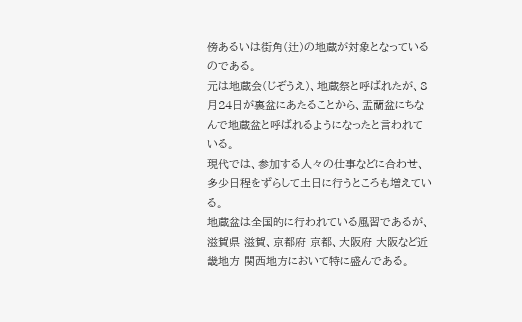傍あるいは街角(辻)の地蔵が対象となっているのである。
元は地蔵会(じぞうえ)、地蔵祭と呼ばれたが、8月24日が裏盆にあたることから、盂蘭盆にちなんで地蔵盆と呼ばれるようになったと言われている。
現代では、参加する人々の仕事などに合わせ、多少日程をずらして土日に行うところも増えている。
地蔵盆は全国的に行われている風習であるが、滋賀県 滋賀、京都府 京都、大阪府 大阪など近畿地方 関西地方において特に盛んである。